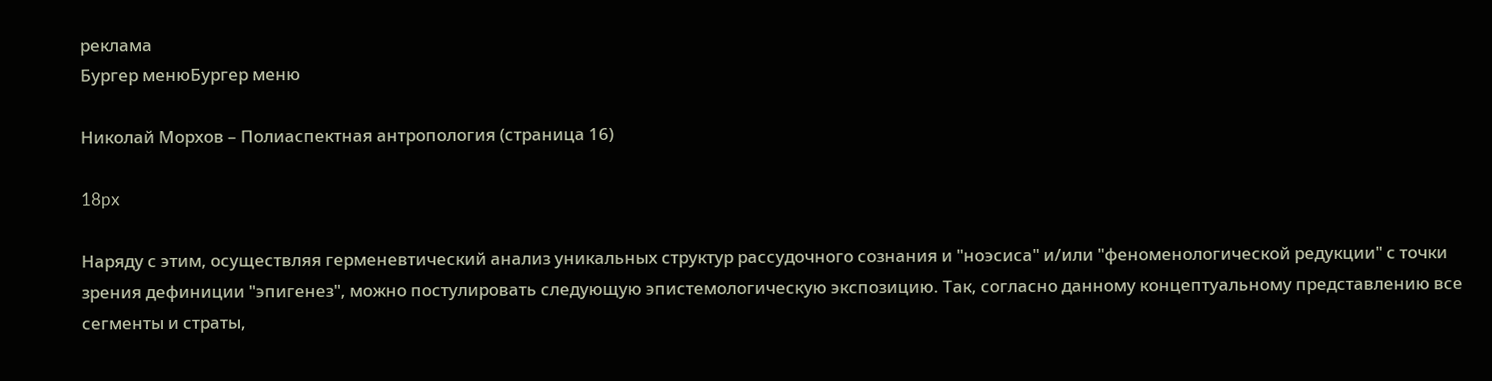реклама
Бургер менюБургер меню

Николай Морхов – Полиаспектная антропология (страница 16)

18px

Наряду с этим, осуществляя герменевтический анализ уникальных структур рассудочного сознания и "ноэсиса" и/или "феноменологической редукции" с точки зрения дефиниции "эпигенез", можно постулировать следующую эпистемологическую экспозицию. Так, согласно данному концептуальному представлению все сегменты и страты,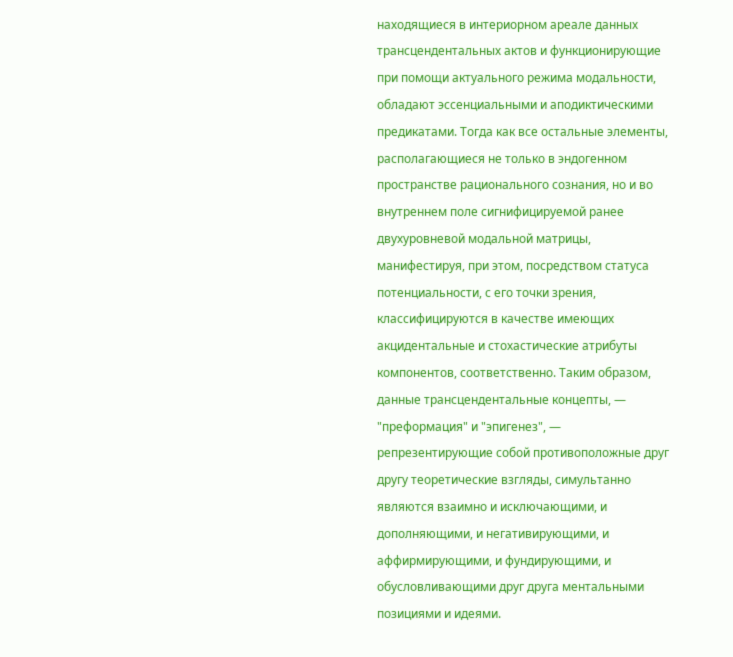находящиеся в интериорном ареале данных трансцендентальных актов и функционирующие при помощи актуального режима модальности, обладают эссенциальными и аподиктическими предикатами. Тогда как все остальные элементы, располагающиеся не только в эндогенном пространстве рационального сознания, но и во внутреннем поле сигнифицируемой ранее двухуровневой модальной матрицы, манифестируя, при этом, посредством статуса потенциальности, с его точки зрения, классифицируются в качестве имеющих акцидентальные и стохастические атрибуты компонентов, соответственно. Таким образом, данные трансцендентальные концепты, — "преформация" и "эпигенез", — репрезентирующие собой противоположные друг другу теоретические взгляды, симультанно являются взаимно и исключающими, и дополняющими, и негативирующими, и аффирмирующими, и фундирующими, и обусловливающими друг друга ментальными позициями и идеями.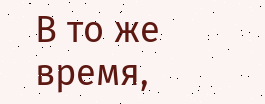В то же время,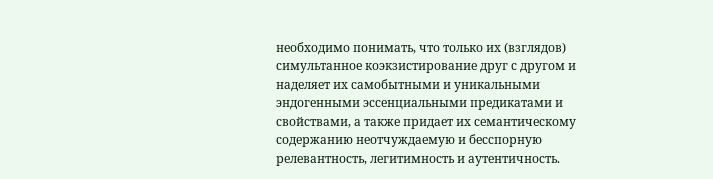необходимо понимать, что только их (взглядов) симультанное коэкзистирование друг с другом и наделяет их самобытными и уникальными эндогенными эссенциальными предикатами и свойствами, а также придает их семантическому содержанию неотчуждаемую и бесспорную релевантность, легитимность и аутентичность.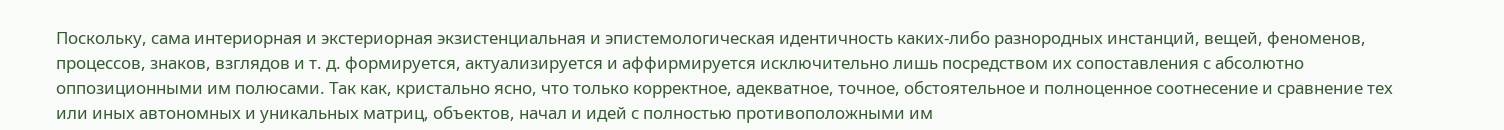Поскольку, сама интериорная и экстериорная экзистенциальная и эпистемологическая идентичность каких-либо разнородных инстанций, вещей, феноменов, процессов, знаков, взглядов и т. д. формируется, актуализируется и аффирмируется исключительно лишь посредством их сопоставления с абсолютно оппозиционными им полюсами. Так как, кристально ясно, что только корректное, адекватное, точное, обстоятельное и полноценное соотнесение и сравнение тех или иных автономных и уникальных матриц, объектов, начал и идей с полностью противоположными им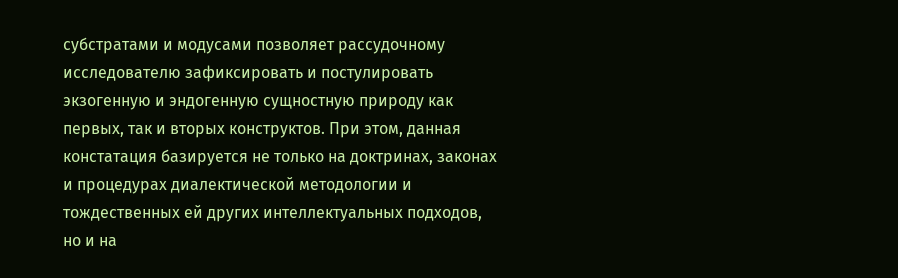субстратами и модусами позволяет рассудочному исследователю зафиксировать и постулировать экзогенную и эндогенную сущностную природу как первых, так и вторых конструктов. При этом, данная констатация базируется не только на доктринах, законах и процедурах диалектической методологии и тождественных ей других интеллектуальных подходов, но и на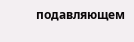подавляющем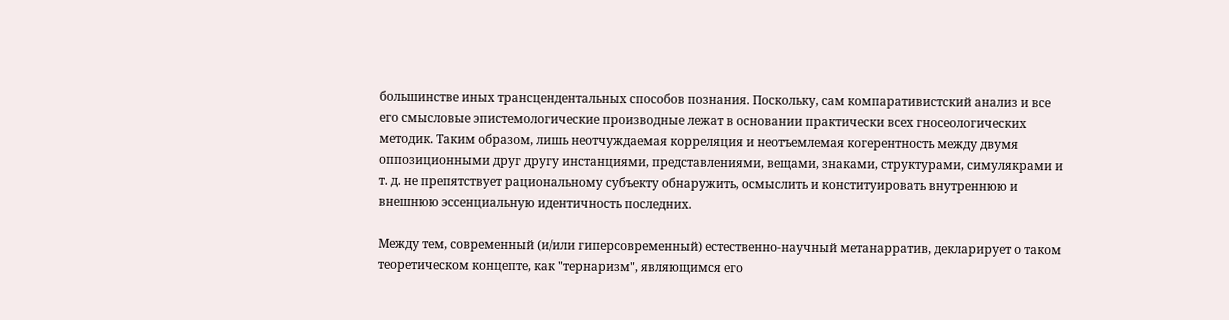большинстве иных трансцендентальных способов познания. Поскольку, сам компаративистский анализ и все его смысловые эпистемологические производные лежат в основании практически всех гносеологических методик. Таким образом, лишь неотчуждаемая корреляция и неотъемлемая когерентность между двумя оппозиционными друг другу инстанциями, представлениями, вещами, знаками, структурами, симулякрами и т. д. не препятствует рациональному субъекту обнаружить, осмыслить и конституировать внутреннюю и внешнюю эссенциальную идентичность последних.

Между тем, современный (и/или гиперсовременный) естественно-научный метанарратив, декларирует о таком теоретическом концепте, как "тернаризм", являющимся его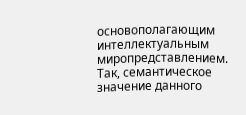основополагающим интеллектуальным миропредставлением. Так, семантическое значение данного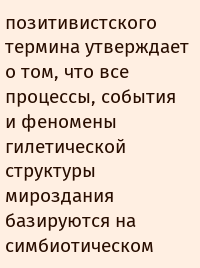позитивистского термина утверждает о том, что все процессы, события и феномены гилетической структуры мироздания базируются на симбиотическом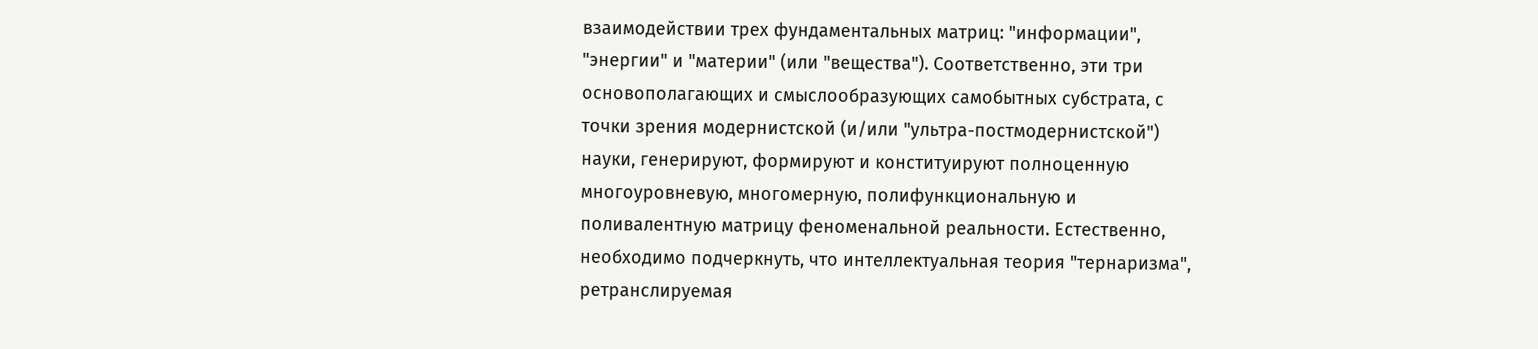взаимодействии трех фундаментальных матриц: "информации", "энергии" и "материи" (или "вещества"). Соответственно, эти три основополагающих и смыслообразующих самобытных субстрата, с точки зрения модернистской (и/или "ультра-постмодернистской") науки, генерируют, формируют и конституируют полноценную многоуровневую, многомерную, полифункциональную и поливалентную матрицу феноменальной реальности. Естественно, необходимо подчеркнуть, что интеллектуальная теория "тернаризма", ретранслируемая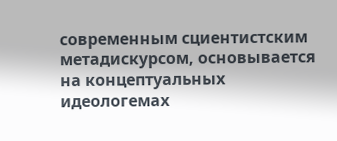современным сциентистским метадискурсом, основывается на концептуальных идеологемах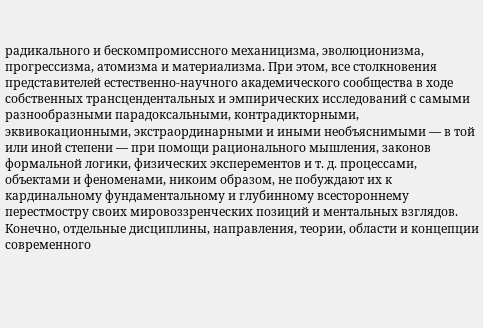радикального и бескомпромиссного механицизма, эволюционизма, прогрессизма, атомизма и материализма. При этом, все столкновения представителей естественно-научного академического сообщества в ходе собственных трансцендентальных и эмпирических исследований с самыми разнообразными парадоксальными, контрадикторными, эквивокационными, экстраординарными и иными необъяснимыми — в той или иной степени — при помощи рационального мышления, законов формальной логики, физических эксперементов и т. д. процессами, объектами и феноменами, никоим образом, не побуждают их к кардинальному фундаментальному и глубинному всестороннему перестмостру своих мировоззренческих позиций и ментальных взглядов. Конечно, отдельные дисциплины, направления, теории, области и концепции современного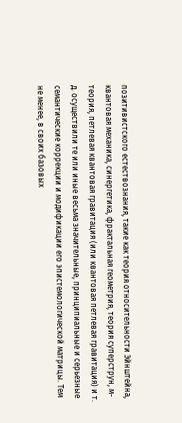позитивистского естествознания, такие как теория относительности Эйнштейна, квантовая механика, синергетика, фрактальная геометрия, теория суперструн, м-теория, петлевая квантовая гравитация (или квантовая петлевая гравитация) и т. д. осуществили те или иные весьма значительные, принципиальные и серьезные семантические коррекции и модификации его эпистемологической матрицы. Тем не менее, в своих базовых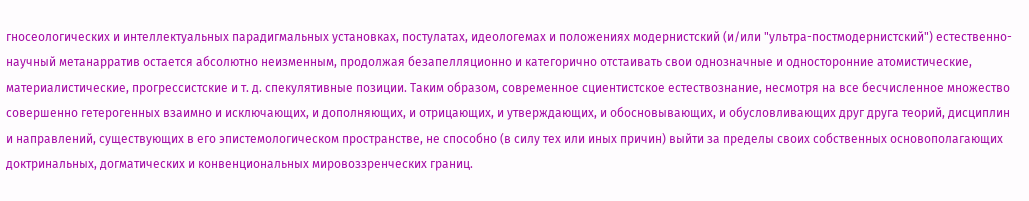гносеологических и интеллектуальных парадигмальных установках, постулатах, идеологемах и положениях модернистский (и/или "ультра-постмодернистский") естественно-научный метанарратив остается абсолютно неизменным, продолжая безапелляционно и категорично отстаивать свои однозначные и односторонние атомистические, материалистические, прогрессистские и т. д. спекулятивные позиции. Таким образом, современное сциентистское естествознание, несмотря на все бесчисленное множество совершенно гетерогенных взаимно и исключающих, и дополняющих, и отрицающих, и утверждающих, и обосновывающих, и обусловливающих друг друга теорий, дисциплин и направлений, существующих в его эпистемологическом пространстве, не способно (в силу тех или иных причин) выйти за пределы своих собственных основополагающих доктринальных, догматических и конвенциональных мировоззренческих границ.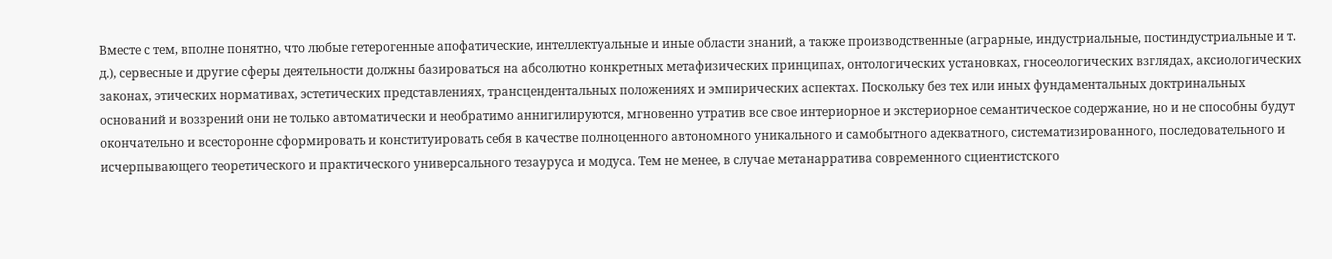Вместе с тем, вполне понятно, что любые гетерогенные апофатические, интеллектуальные и иные области знаний, а также производственные (аграрные, индустриальные, постиндустриальные и т. д.), сервесные и другие сферы деятельности должны базироваться на абсолютно конкретных метафизических принципах, онтологических установках, гносеологических взглядах, аксиологических законах, этических нормативах, эстетических представлениях, трансцендентальных положениях и эмпирических аспектах. Поскольку без тех или иных фундаментальных доктринальных оснований и воззрений они не только автоматически и необратимо аннигилируются, мгновенно утратив все свое интериорное и экстериорное семантическое содержание, но и не способны будут окончательно и всесторонне сформировать и конституировать себя в качестве полноценного автономного уникального и самобытного адекватного, систематизированного, последовательного и исчерпывающего теоретического и практического универсального тезауруса и модуса. Тем не менее, в случае метанарратива современного сциентистского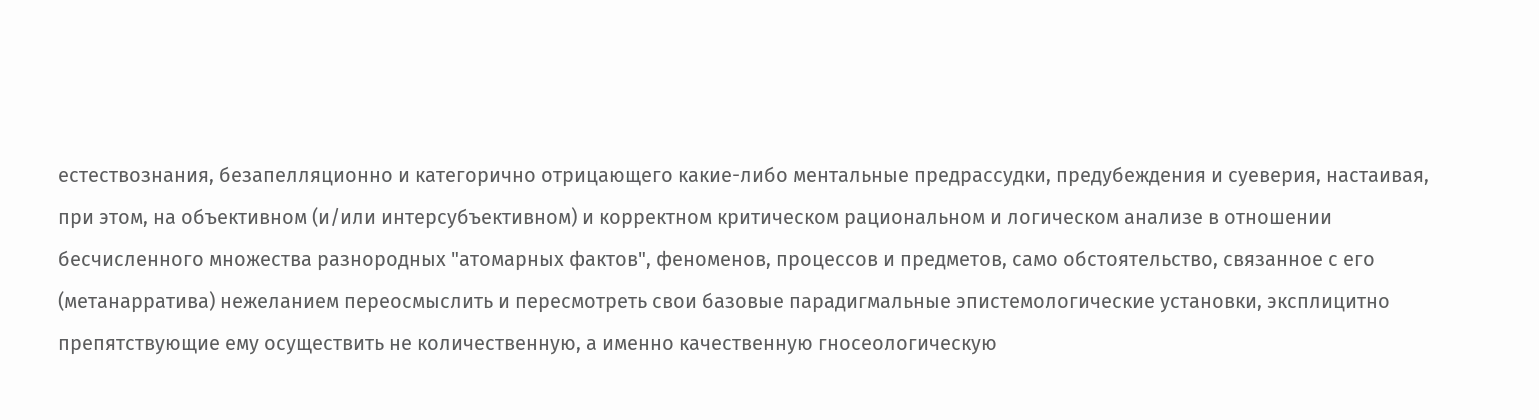естествознания, безапелляционно и категорично отрицающего какие-либо ментальные предрассудки, предубеждения и суеверия, настаивая, при этом, на объективном (и/или интерсубъективном) и корректном критическом рациональном и логическом анализе в отношении бесчисленного множества разнородных "атомарных фактов", феноменов, процессов и предметов, само обстоятельство, связанное с его (метанарратива) нежеланием переосмыслить и пересмотреть свои базовые парадигмальные эпистемологические установки, эксплицитно препятствующие ему осуществить не количественную, а именно качественную гносеологическую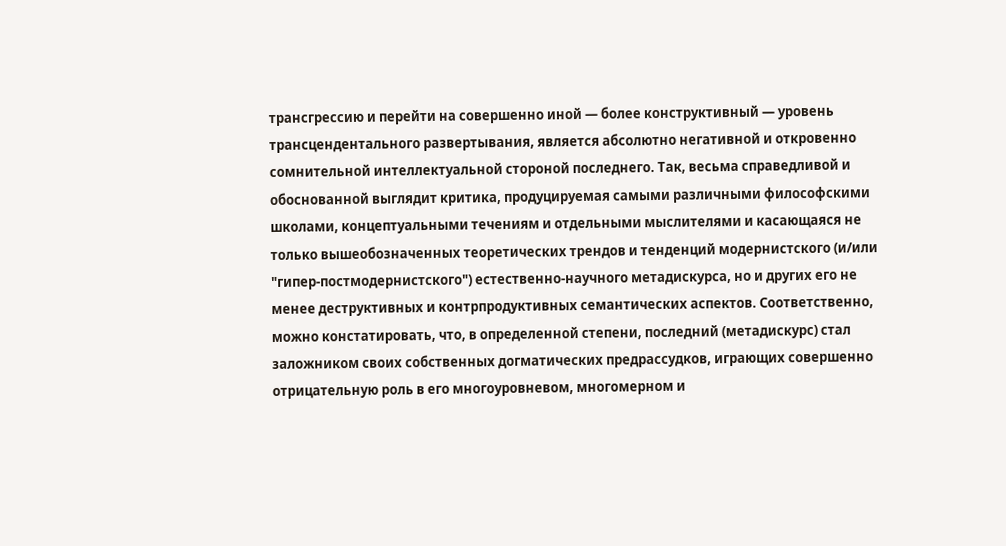трансгрессию и перейти на совершенно иной — более конструктивный — уровень трансцендентального развертывания, является абсолютно негативной и откровенно сомнительной интеллектуальной стороной последнего. Так, весьма справедливой и обоснованной выглядит критика, продуцируемая самыми различными философскими школами, концептуальными течениям и отдельными мыслителями и касающаяся не только вышеобозначенных теоретических трендов и тенденций модернистского (и/или "гипер-постмодернистского") естественно-научного метадискурса, но и других его не менее деструктивных и контрпродуктивных семантических аспектов. Соответственно, можно констатировать, что, в определенной степени, последний (метадискурс) стал заложником своих собственных догматических предрассудков, играющих совершенно отрицательную роль в его многоуровневом, многомерном и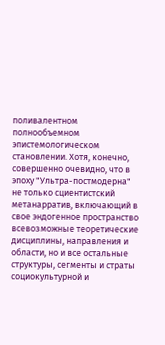поливалентном полнообъемном эпистемологическом становлении. Хотя, конечно, совершенно очевидно, что в эпоху "Ультра-постмодерна" не только сциентистский метанарратив, включающий в свое эндогенное пространство всевозможные теоретические дисциплины, направления и области, но и все остальные структуры, сегменты и страты социокультурной и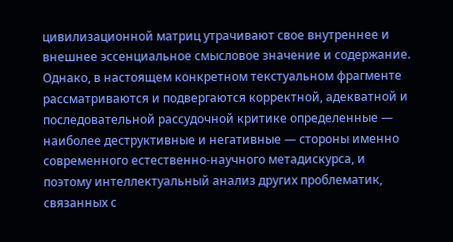цивилизационной матриц утрачивают свое внутреннее и внешнее эссенциальное смысловое значение и содержание. Однако, в настоящем конкретном текстуальном фрагменте рассматриваются и подвергаются корректной, адекватной и последовательной рассудочной критике определенные — наиболее деструктивные и негативные — стороны именно современного естественно-научного метадискурса, и поэтому интеллектуальный анализ других проблематик, связанных с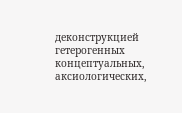деконструкцией гетерогенных концептуальных, аксиологических,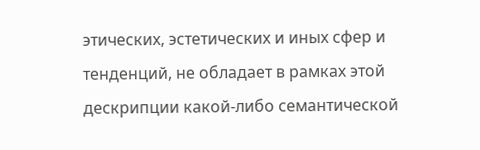этических, эстетических и иных сфер и тенденций, не обладает в рамках этой дескрипции какой-либо семантической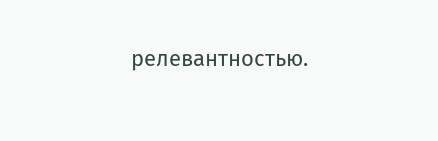релевантностью.